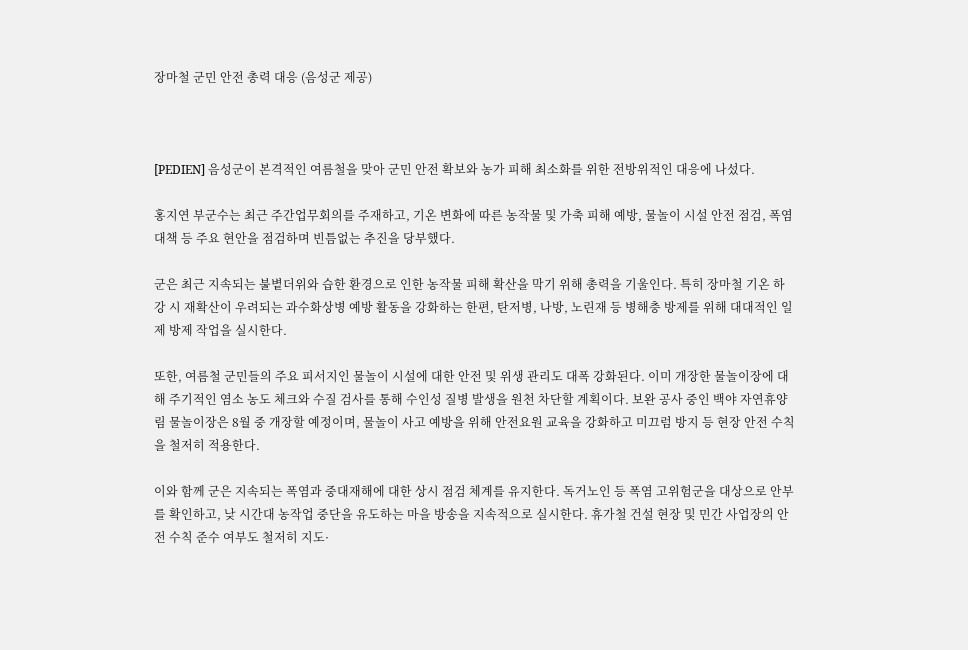장마철 군민 안전 총력 대응 (음성군 제공)



[PEDIEN] 음성군이 본격적인 여름철을 맞아 군민 안전 확보와 농가 피해 최소화를 위한 전방위적인 대응에 나섰다.

홍지연 부군수는 최근 주간업무회의를 주재하고, 기온 변화에 따른 농작물 및 가축 피해 예방, 물놀이 시설 안전 점검, 폭염 대책 등 주요 현안을 점검하며 빈틈없는 추진을 당부했다.

군은 최근 지속되는 불볕더위와 습한 환경으로 인한 농작물 피해 확산을 막기 위해 총력을 기울인다. 특히 장마철 기온 하강 시 재확산이 우려되는 과수화상병 예방 활동을 강화하는 한편, 탄저병, 나방, 노린재 등 병해충 방제를 위해 대대적인 일제 방제 작업을 실시한다.

또한, 여름철 군민들의 주요 피서지인 물놀이 시설에 대한 안전 및 위생 관리도 대폭 강화된다. 이미 개장한 물놀이장에 대해 주기적인 염소 농도 체크와 수질 검사를 통해 수인성 질병 발생을 원천 차단할 계획이다. 보완 공사 중인 백야 자연휴양림 물놀이장은 8월 중 개장할 예정이며, 물놀이 사고 예방을 위해 안전요원 교육을 강화하고 미끄럼 방지 등 현장 안전 수칙을 철저히 적용한다.

이와 함께 군은 지속되는 폭염과 중대재해에 대한 상시 점검 체계를 유지한다. 독거노인 등 폭염 고위험군을 대상으로 안부를 확인하고, 낮 시간대 농작업 중단을 유도하는 마을 방송을 지속적으로 실시한다. 휴가철 건설 현장 및 민간 사업장의 안전 수칙 준수 여부도 철저히 지도·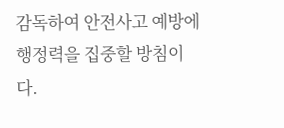감독하여 안전사고 예방에 행정력을 집중할 방침이다.